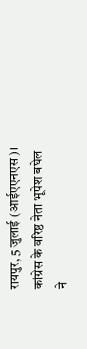रायपुर, 5 जुलाई (आईएएनएस)। कांग्रेस के वरिष्ठ नेता भूपेश बघेल ने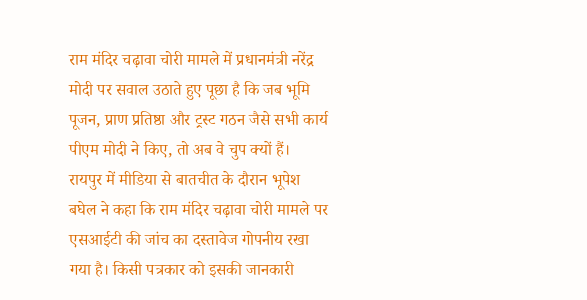राम मंदिर चढ़ावा चोरी मामले में प्रधानमंत्री नरेंद्र मोदी पर सवाल उठाते हुए पूछा है कि जब भूमि पूजन, प्राण प्रतिष्ठा और ट्रस्ट गठन जैसे सभी कार्य पीएम मोदी ने किए, तो अब वे चुप क्यों हैं।
रायपुर में मीडिया से बातचीत के दौरान भूपेश बघेल ने कहा कि राम मंदिर चढ़ावा चोरी मामले पर एसआईटी की जांच का दस्तावेज गोपनीय रखा गया है। किसी पत्रकार को इसकी जानकारी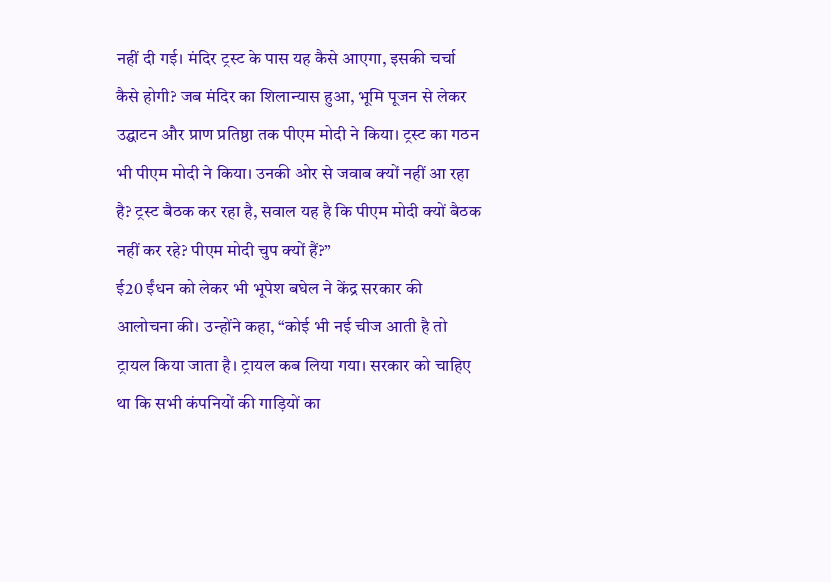नहीं दी गई। मंदिर ट्रस्ट के पास यह कैसे आएगा, इसकी चर्चा कैसे होगी? जब मंदिर का शिलान्यास हुआ, भूमि पूजन से लेकर उद्घाटन और प्राण प्रतिष्ठा तक पीएम मोदी ने किया। ट्रस्ट का गठन भी पीएम मोदी ने किया। उनकी ओर से जवाब क्यों नहीं आ रहा है? ट्रस्ट बैठक कर रहा है, सवाल यह है कि पीएम मोदी क्यों बैठक नहीं कर रहे? पीएम मोदी चुप क्यों हैं?”
ई20 ईंधन को लेकर भी भूपेश बघेल ने केंद्र सरकार की आलोचना की। उन्होंने कहा, “कोई भी नई चीज आती है तो ट्रायल किया जाता है। ट्रायल कब लिया गया। सरकार को चाहिए था कि सभी कंपनियों की गाड़ियों का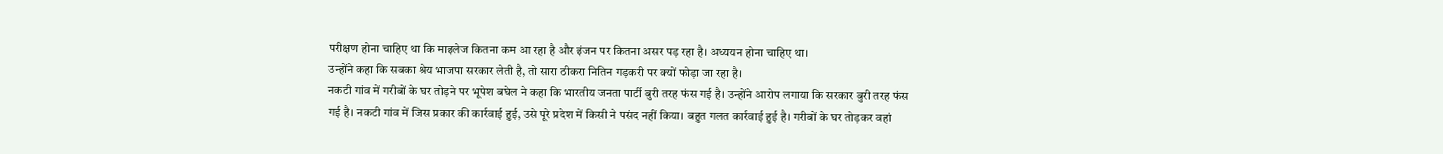परीक्षण होना चाहिए था कि माइलेज कितना कम आ रहा है और इंजन पर कितना असर पड़ रहा है। अध्ययन होना चाहिए था।
उन्होंने कहा कि सबका श्रेय भाजपा सरकार लेती है, तो सारा ठीकरा नितिन गड़करी पर क्यों फोड़ा जा रहा है।
नकटी गांव में गरीबों के घर तोड़ने पर भूपेश बघेल ने कहा कि भारतीय जनता पार्टी बुरी तरह फंस गई है। उन्होंने आरोप लगाया कि सरकार बुरी तरह फंस गई है। नकटी गांव में जिस प्रकार की कार्रवाई हुई, उसे पूरे प्रदेश में किसी ने पसंद नहीं किया। बहुत गलत कार्रवाई हुई है। गरीबों के घर तोड़कर वहां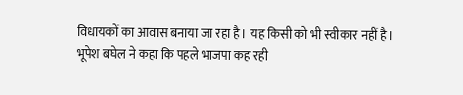विधायकों का आवास बनाया जा रहा है। यह किसी को भी स्वीकार नहीं है।
भूपेश बघेल ने कहा कि पहले भाजपा कह रही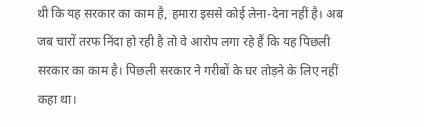थी कि यह सरकार का काम है, हमारा इससे कोई लेना-देना नहीं है। अब जब चारों तरफ निंदा हो रही है तो वे आरोप लगा रहे हैं कि यह पिछली सरकार का काम है। पिछली सरकार ने गरीबों के घर तोड़ने के लिए नहीं कहा था।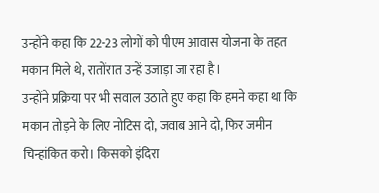उन्होंने कहा कि 22-23 लोगों को पीएम आवास योजना के तहत मकान मिले थे, रातोंरात उन्हें उजाड़ा जा रहा है।
उन्होंने प्रक्रिया पर भी सवाल उठाते हुए कहा कि हमने कहा था कि मकान तोड़ने के लिए नोटिस दो, जवाब आने दो, फिर जमीन चिन्हांकित करो। किसको इंदिरा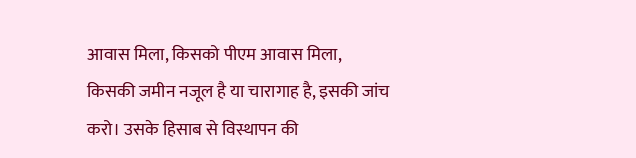आवास मिला, किसको पीएम आवास मिला, किसकी जमीन नजूल है या चारागाह है, इसकी जांच करो। उसके हिसाब से विस्थापन की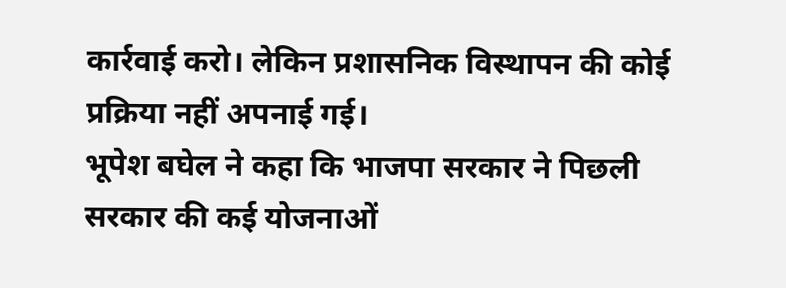कार्रवाई करो। लेकिन प्रशासनिक विस्थापन की कोई प्रक्रिया नहीं अपनाई गई।
भूपेश बघेल ने कहा कि भाजपा सरकार ने पिछली सरकार की कई योजनाओं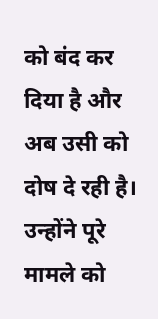को बंद कर दिया है और अब उसी को दोष दे रही है। उन्होंने पूरे मामले को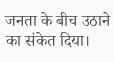जनता के बीच उठाने का संकेत दिया।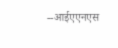--आईएएनएस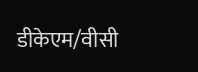डीकेएम/वीसी